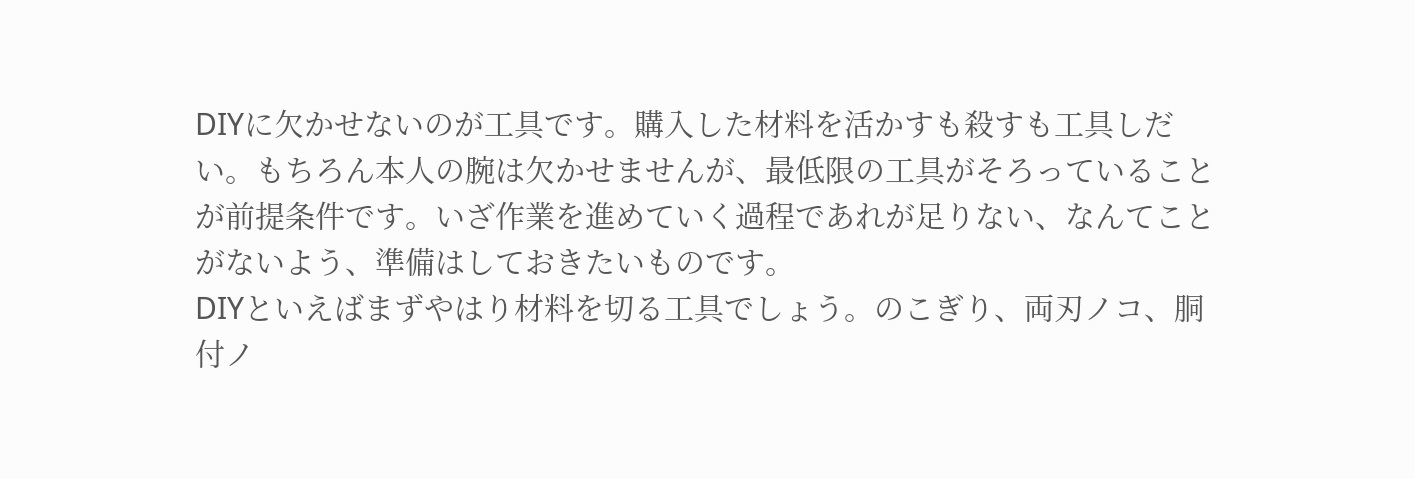DIYに欠かせないのが工具です。購入した材料を活かすも殺すも工具しだい。もちろん本人の腕は欠かせませんが、最低限の工具がそろっていることが前提条件です。いざ作業を進めていく過程であれが足りない、なんてことがないよう、準備はしておきたいものです。
DIYといえばまずやはり材料を切る工具でしょう。のこぎり、両刃ノコ、胴付ノ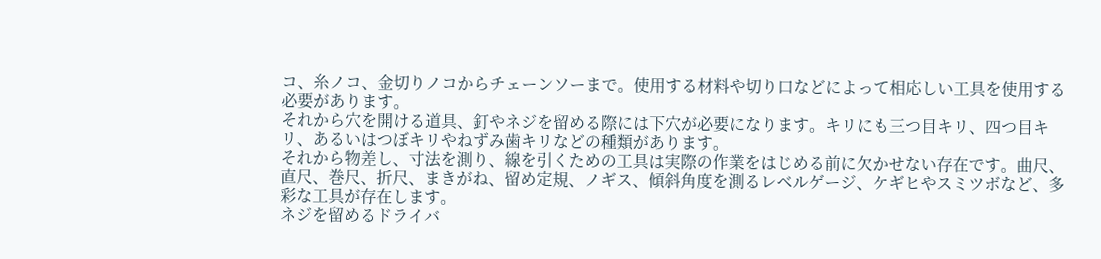コ、糸ノコ、金切りノコからチェーンソーまで。使用する材料や切り口などによって相応しい工具を使用する必要があります。
それから穴を開ける道具、釘やネジを留める際には下穴が必要になります。キリにも三つ目キリ、四つ目キリ、あるいはつぼキリやねずみ歯キリなどの種類があります。
それから物差し、寸法を測り、線を引くための工具は実際の作業をはじめる前に欠かせない存在です。曲尺、直尺、巻尺、折尺、まきがね、留め定規、ノギス、傾斜角度を測るレベルゲージ、ケギヒやスミツボなど、多彩な工具が存在します。
ネジを留めるドライバ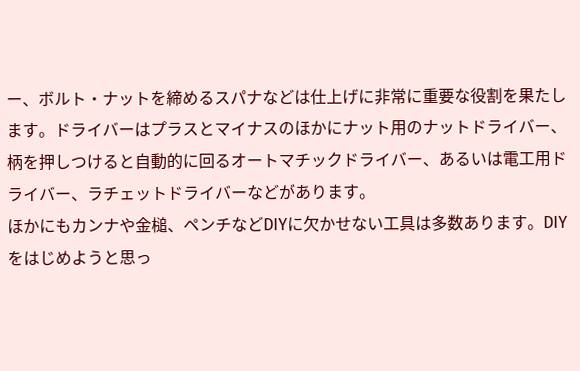ー、ボルト・ナットを締めるスパナなどは仕上げに非常に重要な役割を果たします。ドライバーはプラスとマイナスのほかにナット用のナットドライバー、柄を押しつけると自動的に回るオートマチックドライバー、あるいは電工用ドライバー、ラチェットドライバーなどがあります。
ほかにもカンナや金槌、ペンチなどDIYに欠かせない工具は多数あります。DIYをはじめようと思っ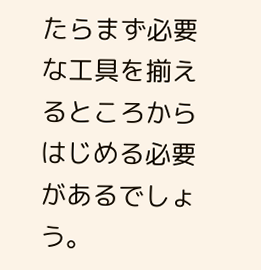たらまず必要な工具を揃えるところからはじめる必要があるでしょう。